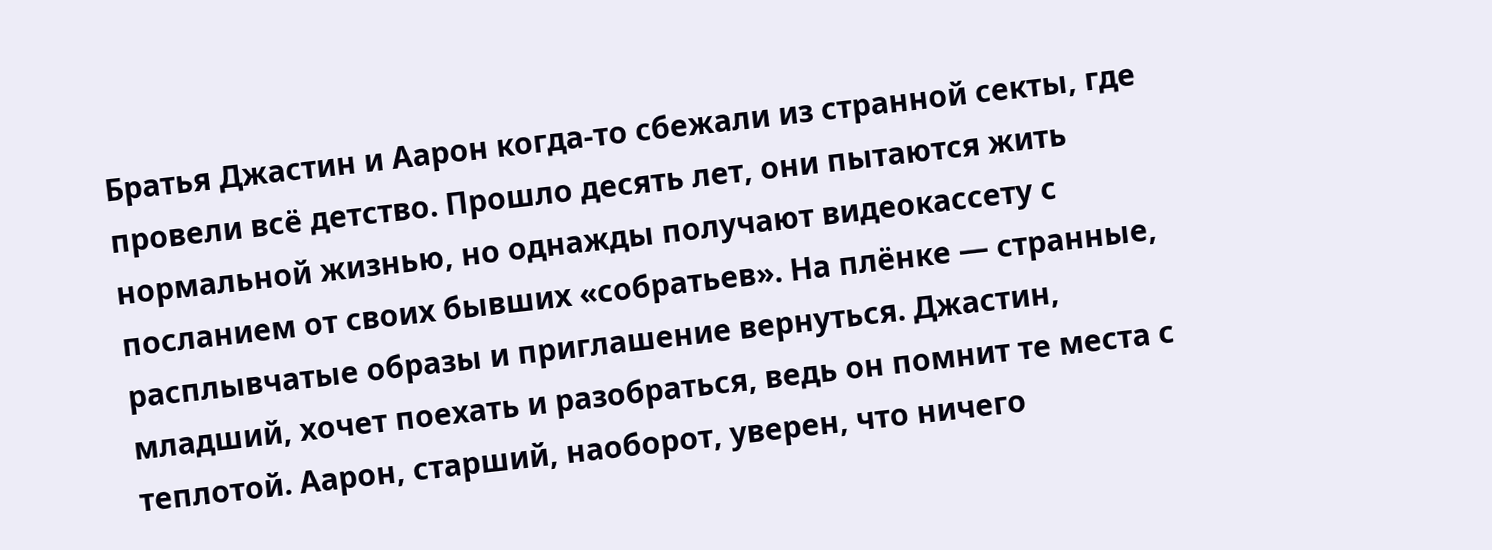Братья Джастин и Аарон когда-то сбежали из странной секты, где провели всё детство. Прошло десять лет, они пытаются жить нормальной жизнью, но однажды получают видеокассету с посланием от своих бывших «собратьев». На плёнке — странные, расплывчатые образы и приглашение вернуться. Джастин, младший, хочет поехать и разобраться, ведь он помнит те места с теплотой. Аарон, старший, наоборот, уверен, что ничего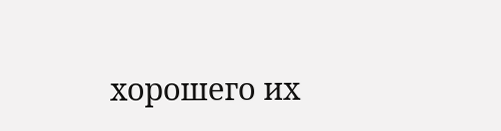хорошего их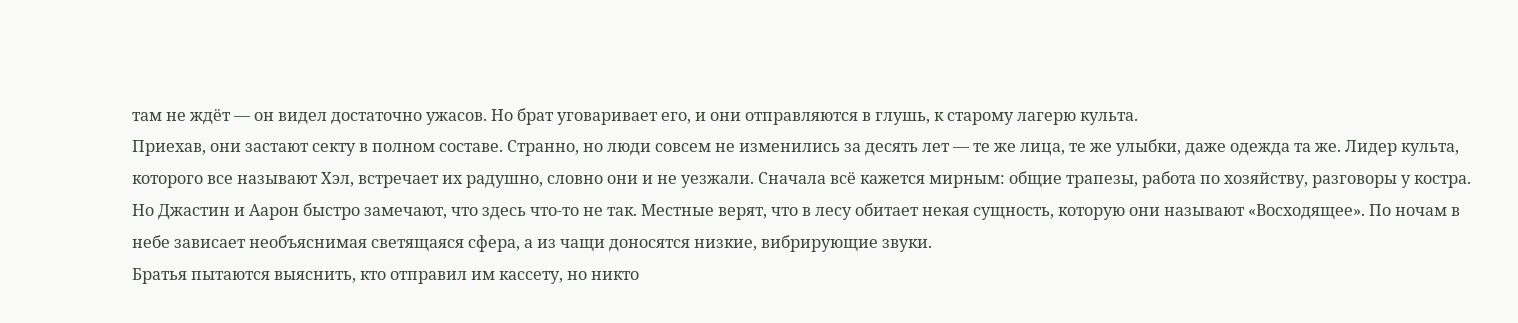там не ждёт — он видел достаточно ужасов. Но брат уговаривает его, и они отправляются в глушь, к старому лагерю культа.
Приехав, они застают секту в полном составе. Странно, но люди совсем не изменились за десять лет — те же лица, те же улыбки, даже одежда та же. Лидер культа, которого все называют Хэл, встречает их радушно, словно они и не уезжали. Сначала всё кажется мирным: общие трапезы, работа по хозяйству, разговоры у костра. Но Джастин и Аарон быстро замечают, что здесь что-то не так. Местные верят, что в лесу обитает некая сущность, которую они называют «Восходящее». По ночам в небе зависает необъяснимая светящаяся сфера, а из чащи доносятся низкие, вибрирующие звуки.
Братья пытаются выяснить, кто отправил им кассету, но никто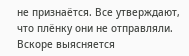не признаётся. Все утверждают, что плёнку они не отправляли. Вскоре выясняется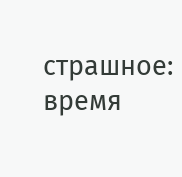страшное: время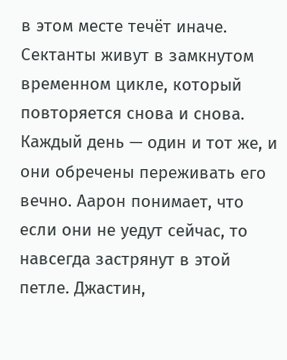в этом месте течёт иначе. Сектанты живут в замкнутом временном цикле, который повторяется снова и снова. Каждый день — один и тот же, и они обречены переживать его вечно. Аарон понимает, что если они не уедут сейчас, то навсегда застрянут в этой петле. Джастин,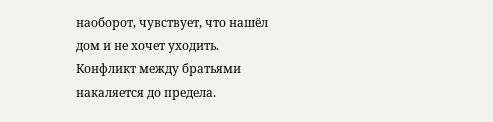наоборот, чувствует, что нашёл дом и не хочет уходить. Конфликт между братьями накаляется до предела.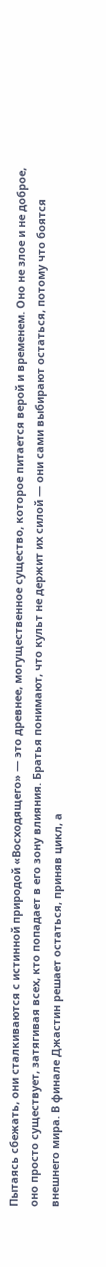Пытаясь сбежать, они сталкиваются с истинной природой «Восходящего» — это древнее, могущественное существо, которое питается верой и временем. Оно не злое и не доброе, оно просто существует, затягивая всех, кто попадает в его зону влияния. Братья понимают, что культ не держит их силой — они сами выбирают остаться, потому что боятся внешнего мира. В финале Джастин решает остаться, приняв цикл, а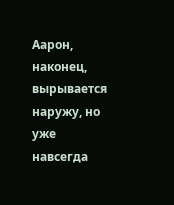Аарон, наконец, вырывается наружу, но уже навсегда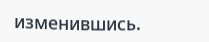изменившись.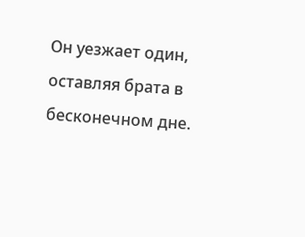Он уезжает один, оставляя брата в бесконечном дне.